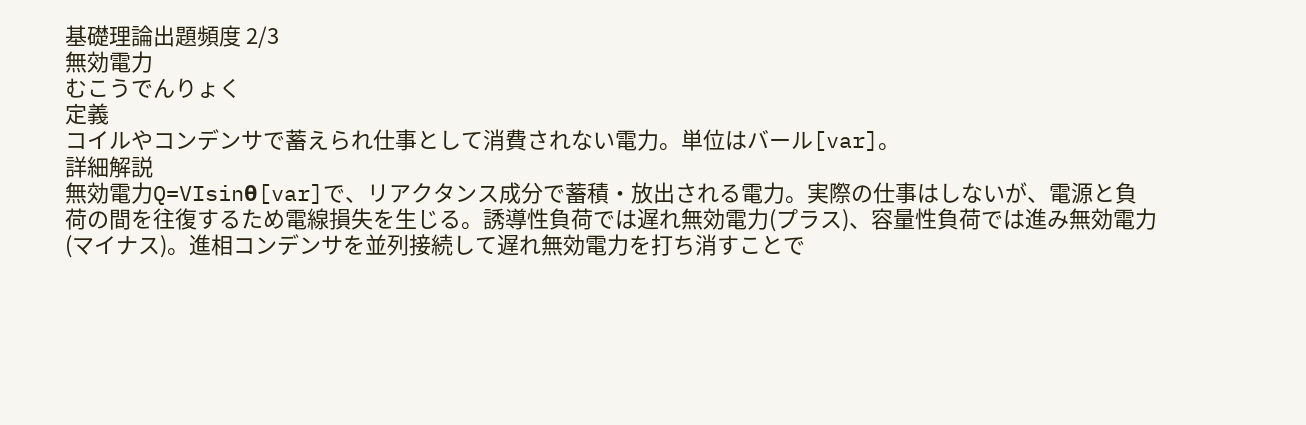基礎理論出題頻度 2/3
無効電力
むこうでんりょく
定義
コイルやコンデンサで蓄えられ仕事として消費されない電力。単位はバール[var]。
詳細解説
無効電力Q=VIsinθ[var]で、リアクタンス成分で蓄積・放出される電力。実際の仕事はしないが、電源と負荷の間を往復するため電線損失を生じる。誘導性負荷では遅れ無効電力(プラス)、容量性負荷では進み無効電力(マイナス)。進相コンデンサを並列接続して遅れ無効電力を打ち消すことで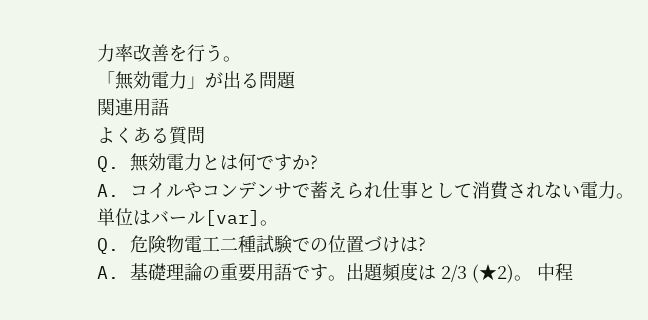力率改善を行う。
「無効電力」が出る問題
関連用語
よくある質問
Q. 無効電力とは何ですか?
A. コイルやコンデンサで蓄えられ仕事として消費されない電力。単位はバール[var]。
Q. 危険物電工二種試験での位置づけは?
A. 基礎理論の重要用語です。出題頻度は 2/3 (★2)。 中程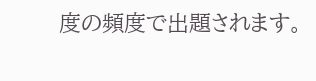度の頻度で出題されます。